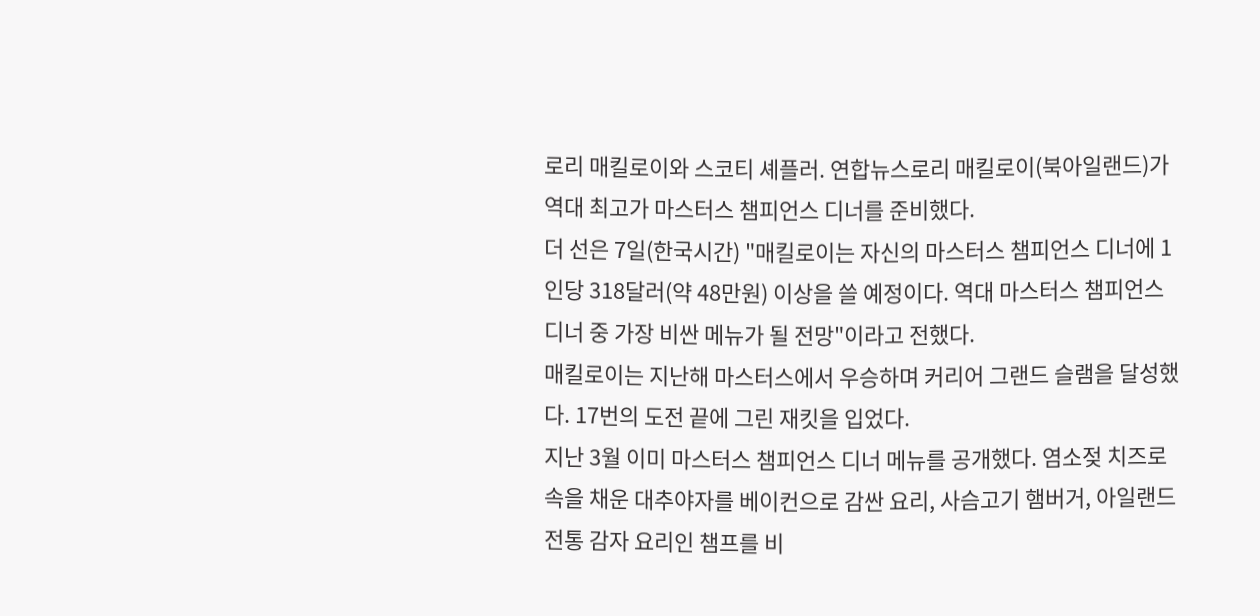로리 매킬로이와 스코티 셰플러. 연합뉴스로리 매킬로이(북아일랜드)가 역대 최고가 마스터스 챔피언스 디너를 준비했다.
더 선은 7일(한국시간) "매킬로이는 자신의 마스터스 챔피언스 디너에 1인당 318달러(약 48만원) 이상을 쓸 예정이다. 역대 마스터스 챔피언스 디너 중 가장 비싼 메뉴가 될 전망"이라고 전했다.
매킬로이는 지난해 마스터스에서 우승하며 커리어 그랜드 슬램을 달성했다. 17번의 도전 끝에 그린 재킷을 입었다.
지난 3월 이미 마스터스 챔피언스 디너 메뉴를 공개했다. 염소젖 치즈로 속을 채운 대추야자를 베이컨으로 감싼 요리, 사슴고기 햄버거, 아일랜드 전통 감자 요리인 챔프를 비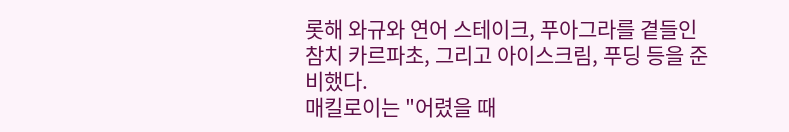롯해 와규와 연어 스테이크, 푸아그라를 곁들인 참치 카르파초, 그리고 아이스크림, 푸딩 등을 준비했다.
매킬로이는 "어렸을 때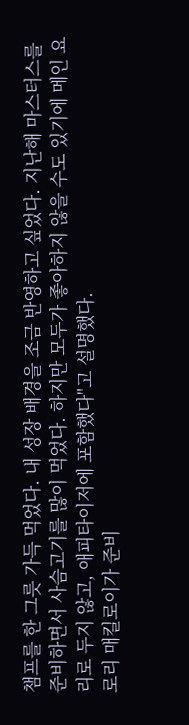챔프를 한 그릇 가득 먹었다. 내 성장 배경을 조금 반영하고 싶었다. 지난해 마스터스를 준비하면서 사슴고기를 많이 먹었다. 하지만 모두가 좋아하지 않을 수도 있기에 메인 요리로 두지 않고, 애피타이저에 포함했다"고 설명했다.
로리 매킬로이가 준비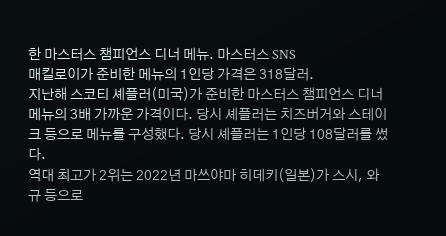한 마스터스 챔피언스 디너 메뉴. 마스터스 SNS
매킬로이가 준비한 메뉴의 1인당 가격은 318달러.
지난해 스코티 셰플러(미국)가 준비한 마스터스 챔피언스 디너 메뉴의 3배 가까운 가격이다. 당시 셰플러는 치즈버거와 스테이크 등으로 메뉴를 구성했다. 당시 셰플러는 1인당 108달러를 썼다.
역대 최고가 2위는 2022년 마쓰야마 히데키(일본)가 스시, 와규 등으로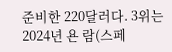준비한 220달러다. 3위는 2024년 욘 람(스페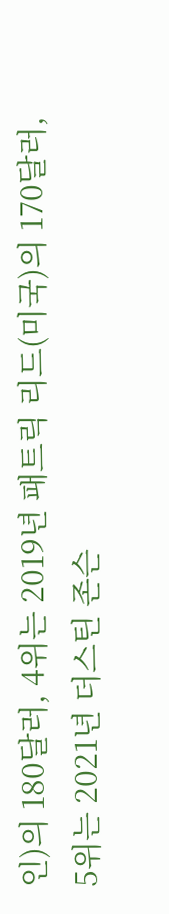인)의 180달러, 4위는 2019년 패트릭 리드(미국)의 170달러, 5위는 2021년 더스틴 존슨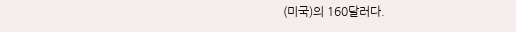(미국)의 160달러다.